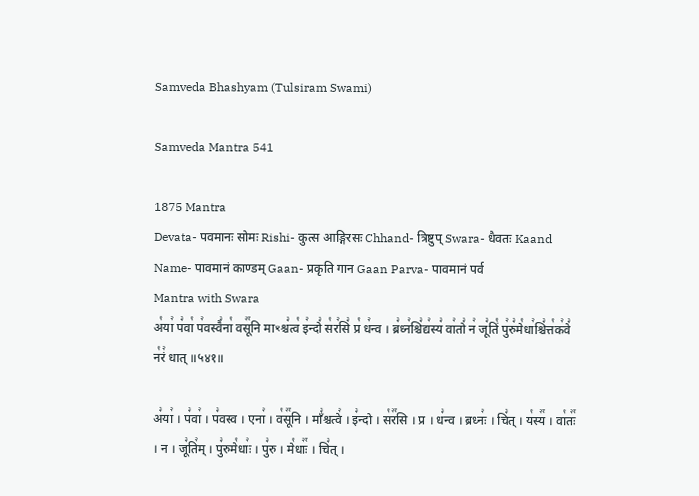Samveda Bhashyam (Tulsiram Swami)

Samveda Mantra 541

1875 Mantra
Devata- पवमानः सोमः Rishi- कुत्स आङ्गिरसः Chhand- त्रिष्टुप् Swara- धैवतः Kaand Name- पावमानं काण्डम् Gaan- प्रकृति गान Gaan Parva- पावमानं पर्व
Mantra with Swara
अ꣡या꣢ प꣣वा꣡ प꣢वस्वै꣣ना꣡ वसू꣢꣯नि माꣳश्च꣣त्व꣡ इ꣢न्दो꣣ स꣡र꣢सि꣣ प्र꣡ ध꣢न्व । ब्र꣣ध्न꣢श्चि꣣द्य꣢स्य꣣ वा꣢तो꣣ न꣢ जू꣣तिं꣡ पु꣢रु꣣मे꣡धा꣢श्चि꣣त्त꣡क꣢वे꣣ न꣡रं꣢ धात् ॥५४१॥

अ꣣या꣢ । प꣣वा꣢ । प꣣वस्व । एना꣢ । व꣡सू꣢꣯नि । माँ꣣श्चत्वे꣢ । इ꣣न्दो । स꣡र꣢꣯सि । प्र । ध꣣न्व । ब्रध्नः꣢ । चि꣣त् । य꣡स्य꣢꣯ । वा꣡तः꣢꣯ । न । जू꣣ति꣢म् । पु꣣रुमे꣡धाः꣢ । पु꣣रु । मे꣡धाः꣢꣯ । चि꣣त् ।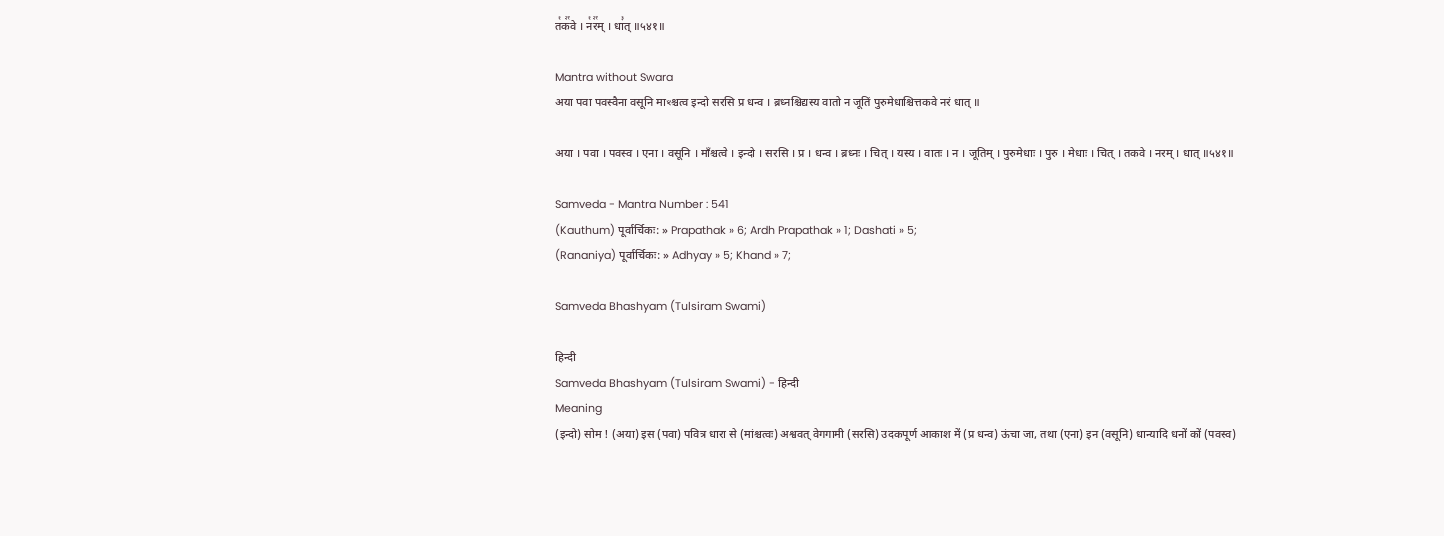त꣡क꣢꣯वे । न꣡र꣢꣯म् । धा꣣त् ॥५४१॥

Mantra without Swara
अया पवा पवस्वैना वसूनि माꣳश्चत्व इन्दो सरसि प्र धन्व । ब्रध्नश्चिद्यस्य वातो न जूतिं पुरुमेधाश्चित्तकवे नरं धात् ॥

अया । पवा । पवस्व । एना । वसूनि । माँश्चत्वे । इन्दो । सरसि । प्र । धन्व । ब्रध्नः । चित् । यस्य । वातः । न । जूतिम् । पुरुमेधाः । पुरु । मेधाः । चित् । तकवे । नरम् । धात् ॥५४१॥

Samveda - Mantra Number : 541
(Kauthum) पूर्वार्चिकः: » Prapathak » 6; Ardh Prapathak » 1; Dashati » 5;
(Rananiya) पूर्वार्चिकः: » Adhyay » 5; Khand » 7;

Samveda Bhashyam (Tulsiram Swami)

हिन्दी
Samveda Bhashyam (Tulsiram Swami) - हिन्दी
Meaning
(इन्दो) सोम ! (अया) इस (पवा) पवित्र धारा से (मांश्चत्वः) अश्ववत् वेगगामी (सरसि) उदकपूर्ण आकाश में (प्र धन्व) ऊंचा जा, तथा (एना) इन (वसूनि) धान्यादि धनों कों (पवस्व)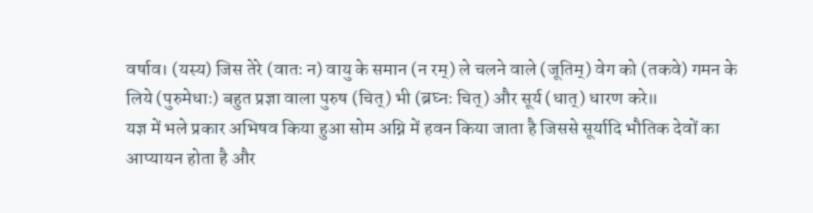वर्षाव। (यस्य) जिस तेरे (वातः न) वायु के समान (न रम्) ले चलने वाले (जूतिम्) वेग को (तकवे) गमन के लिये (पुरुमेधाः) बहुत प्रज्ञा वाला पुरुष (चित्) भी (ब्रघ्नः चित्) और सूर्य (धात्) धारण करे॥
यज्ञ में भले प्रकार अभिषव किया हुआ सोम अग्नि में हवन किया जाता है जिससे सूर्यादि भौतिक देवों का आप्यायन होता है और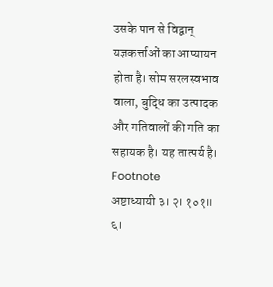उसके पान से विद्वान् यज्ञकर्त्ताओं का आप्यायन होता है। सोम सरलस्वभाव वाला, बुद्धि का उत्पादक और गतिवालों की गति का सहायक है। यह तात्पर्य है।
Footnote
अष्टाध्यायी ३। २। १०१॥ ६।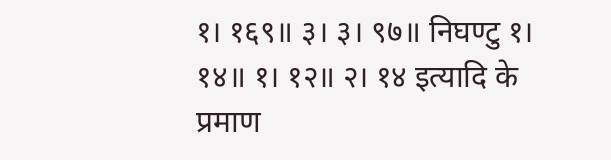१। १६९॥ ३। ३। ९७॥ निघण्टु १। १४॥ १। १२॥ २। १४ इत्यादि के प्रमाण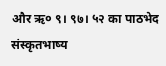और ऋ० ९। ९७। ५२ का पाठभेद संस्कृतभाष्य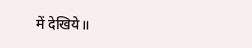में देखिये॥